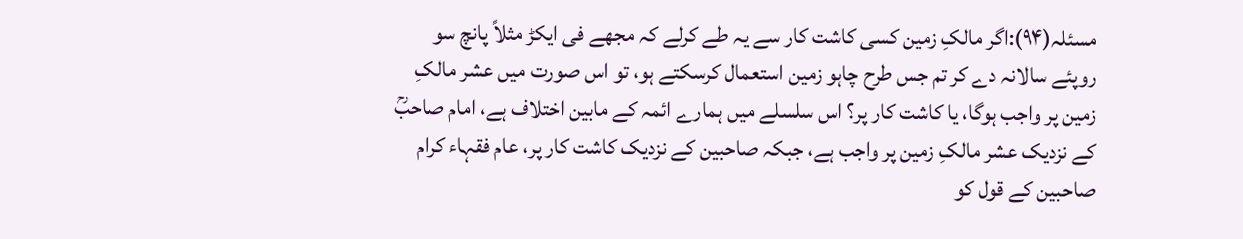مسئلہ(۹۴):اگر مالکِ زمین کسی کاشت کار سے یہ طے کرلے کہ مجھے فی ایکڑ مثلاً پانچ سو روپئے سالانہ دے کر تم جس طرح چاہو زمین استعمال کرسکتے ہو، تو اس صورت میں عشر مالکِ زمین پر واجب ہوگا، یا کاشت کار پر؟ اس سلسلے میں ہمارے ائمہ کے مابین اختلاف ہے، امام صاحبؒ کے نزدیک عشر مالکِ زمین پر واجب ہے، جبکہ صاحبین کے نزدیک کاشت کار پر، عام فقہاء کرام صاحبین کے قول کو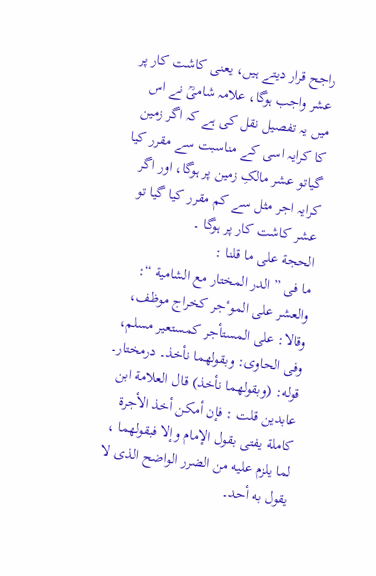راجح قرار دیتے ہیں، یعنی کاشت کار پر عشر واجب ہوگا، علامہ شامیؒ نے اس میں یہ تفصیل نقل کی ہے کہ اگر زمین کا کرایہ اسی کے مناسبت سے مقرر کیا گیاتو عشر مالکِ زمین پر ہوگا، اور اگر کرایہ اجر مثل سے کم مقرر کیا گیا تو عشر کاشت کار پر ہوگا ۔
الحجة علی ما قلنا :
ما فی ” الدر المختار مع الشامیة “: والعشر علی الموٴجر کخراج موظف، وقالا: علی المستأجر کمستعیر مسلم، وفی الحاوی: وبقولهما نأخذ۔ درمختار۔ قوله: (وبقولهما نأخذ) قال العلامة ابن عابدین قلت : فإن أمکن أخذ الأجرة کاملة یفتی بقول الإمام وإلا فبقولهما ، لما یلزم علیه من الضرر الواضح الذی لا یقول به أحد۔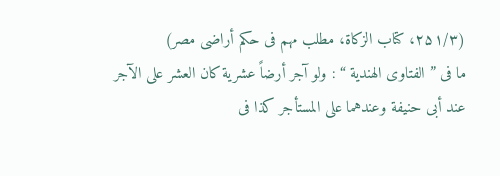(۲۵۱/۳، کتاب الزکاة، مطلب مهم فی حکم أراضی مصر)
ما فی ” الفتاوی الهندیة “ : ولو آجر أرضاً عشریة کان العشر علی الآجر عند أبی حنیفة وعندهما علی المستأجر کذا فی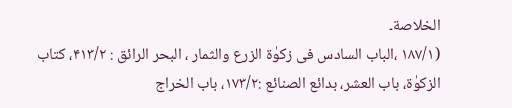الخلاصة۔
(۱۸۷/۱ ،الباب السادس فی زکوٰة الزرع والثمار ، البحر الرائق : ۴۱۳/۲، کتاب الزکوٰة، باب العشر، بدائع الصنائع :۱۷۳/۲، باب الخراج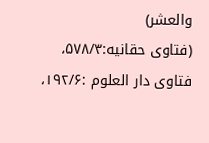والعشر)
(فتاوی حقانیه:۵۷۸/۳، فتاوی دار العلوم :۱۹۲/۶،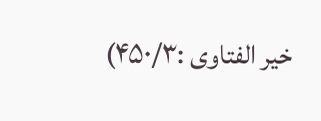خیر الفتاوی :۴۵۰/۳)